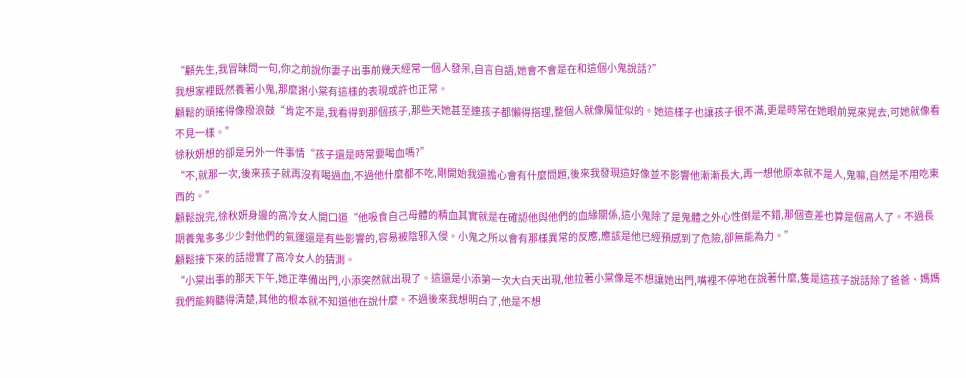“顧先生,我冒昧問一句,你之前說你妻子出事前幾天經常一個人發呆,自言自語,她會不會是在和這個小鬼說話?”
我想家裡既然養著小鬼,那麼謝小棠有這樣的表現或許也正常。
顧鬆的頭搖得像撥浪鼓“肯定不是,我看得到那個孩子,那些天她甚至連孩子都懶得搭理,整個人就像魔怔似的。她這樣子也讓孩子很不滿,更是時常在她眼前晃來晃去,可她就像看不見一樣。”
徐秋妍想的卻是另外一件事情“孩子還是時常要喝血嗎?”
“不,就那一次,後來孩子就再沒有喝過血,不過他什麼都不吃,剛開始我還擔心會有什麼問題,後來我發現這好像並不影響他漸漸長大,再一想他原本就不是人,鬼嘛,自然是不用吃東西的。”
顧鬆說完,徐秋妍身邊的高冷女人開口道“他吸食自己母體的精血其實就是在確認他與他們的血緣關係,這小鬼除了是鬼體之外心性倒是不錯,那個查差也算是個高人了。不過長期養鬼多多少少對他們的氣運還是有些影響的,容易被陰邪入侵。小鬼之所以會有那樣異常的反應,應該是他已經預感到了危險,卻無能為力。”
顧鬆接下來的話證實了高冷女人的猜測。
“小棠出事的那天下午,她正準備出門,小添突然就出現了。這還是小添第一次大白天出現,他拉著小棠像是不想讓她出門,嘴裡不停地在說著什麼,隻是這孩子說話除了爸爸、媽媽我們能夠聽得清楚,其他的根本就不知道他在說什麼。不過後來我想明白了,他是不想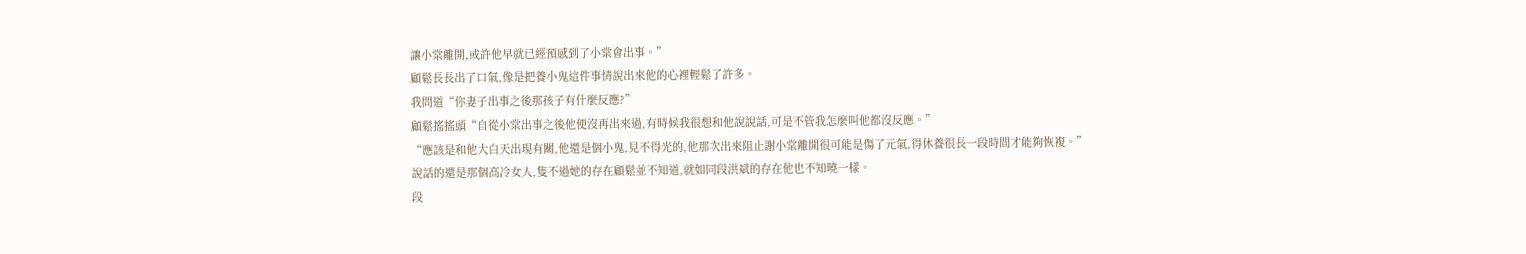讓小棠離開,或許他早就已經預感到了小棠會出事。”
顧鬆長長出了口氣,像是把養小鬼這件事情說出來他的心裡輕鬆了許多。
我問道“你妻子出事之後那孩子有什麼反應?”
顧鬆搖搖頭“自從小棠出事之後他便沒再出來過,有時候我很想和他說說話,可是不管我怎麼叫他都沒反應。”
“應該是和他大白天出現有關,他還是個小鬼,見不得光的,他那次出來阻止謝小棠離開很可能是傷了元氣,得休養很長一段時間才能夠恢複。”
說話的還是那個高冷女人,隻不過她的存在顧鬆並不知道,就如同段洪斌的存在他也不知曉一樣。
段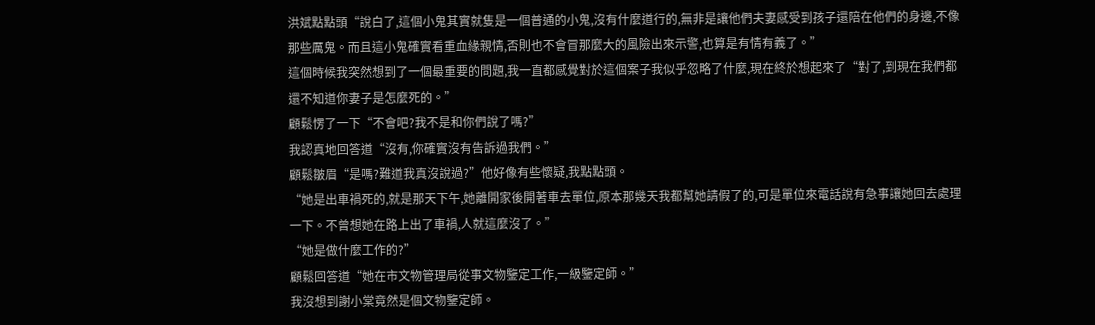洪斌點點頭“說白了,這個小鬼其實就隻是一個普通的小鬼,沒有什麼道行的,無非是讓他們夫妻感受到孩子還陪在他們的身邊,不像那些厲鬼。而且這小鬼確實看重血緣親情,否則也不會冒那麼大的風險出來示警,也算是有情有義了。”
這個時候我突然想到了一個最重要的問題,我一直都感覺對於這個案子我似乎忽略了什麼,現在終於想起來了“對了,到現在我們都還不知道你妻子是怎麼死的。”
顧鬆愣了一下“不會吧?我不是和你們說了嗎?”
我認真地回答道“沒有,你確實沒有告訴過我們。”
顧鬆皺眉“是嗎?難道我真沒說過?”他好像有些懷疑,我點點頭。
“她是出車禍死的,就是那天下午,她離開家後開著車去單位,原本那幾天我都幫她請假了的,可是單位來電話說有急事讓她回去處理一下。不曾想她在路上出了車禍,人就這麼沒了。”
“她是做什麼工作的?”
顧鬆回答道“她在市文物管理局從事文物鑒定工作,一級鑒定師。”
我沒想到謝小棠竟然是個文物鑒定師。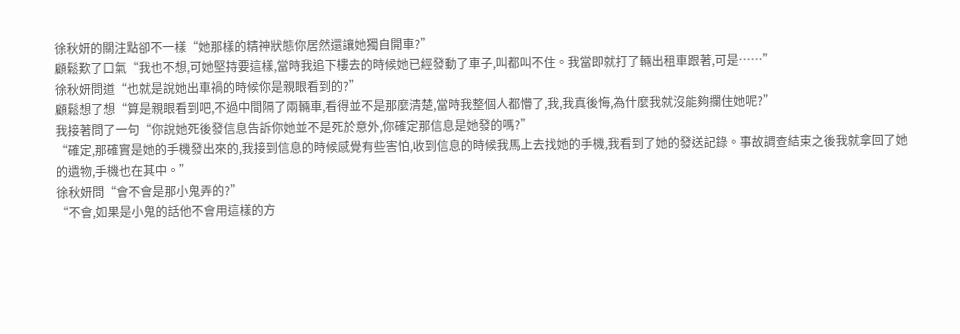徐秋妍的關注點卻不一樣“她那樣的精神狀態你居然還讓她獨自開車?”
顧鬆歎了口氣“我也不想,可她堅持要這樣,當時我追下樓去的時候她已經發動了車子,叫都叫不住。我當即就打了輛出租車跟著,可是……”
徐秋妍問道“也就是說她出車禍的時候你是親眼看到的?”
顧鬆想了想“算是親眼看到吧,不過中間隔了兩輛車,看得並不是那麼清楚,當時我整個人都懵了,我,我真後悔,為什麼我就沒能夠攔住她呢?”
我接著問了一句“你說她死後發信息告訴你她並不是死於意外,你確定那信息是她發的嗎?”
“確定,那確實是她的手機發出來的,我接到信息的時候感覺有些害怕,收到信息的時候我馬上去找她的手機,我看到了她的發送記錄。事故調查結束之後我就拿回了她的遺物,手機也在其中。”
徐秋妍問“會不會是那小鬼弄的?”
“不會,如果是小鬼的話他不會用這樣的方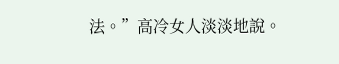法。”高冷女人淡淡地說。